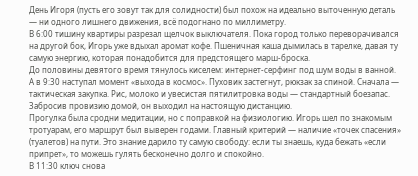День Игоря (пусть его зовут так для солидности) был похож на идеально выточенную деталь — ни одного лишнего движения, всё подогнано по миллиметру.
В 6:00 тишину квартиры разрезал щелчок выключателя. Пока город только переворачивался на другой бок, Игорь уже вдыхал аромат кофе. Пшеничная каша дымилась в тарелке, давая ту самую энергию, которая понадобится для предстоящего марш-броска.
До половины девятого время тянулось киселем: интернет-серфинг под шум воды в ванной. А в 9:30 наступал момент «выхода в космос». Пуховик застегнут, рюкзак за спиной. Сначала — тактическая закупка. Рис, молоко и увесистая пятилитровка воды — стандартный боезапас. Забросив провизию домой, он выходил на настоящую дистанцию.
Прогулка была сродни медитации, но с поправкой на физиологию. Игорь шел по знакомым тротуарам, его маршрут был выверен годами. Главный критерий — наличие «точек спасения» (туалетов) на пути. Это знание дарило ту самую свободу: если ты знаешь, куда бежать «если припрет», то можешь гулять бесконечно долго и спокойно.
В 11:30 ключ снова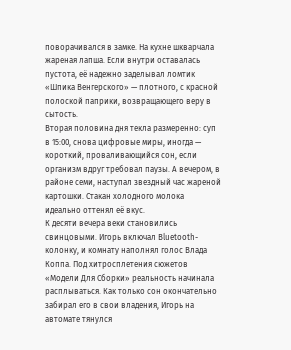поворачивался в замке. На кухне шкварчала жареная лапша. Если внутри оставалась пустота, её надежно заделывал ломтик «Шпика Венгерского» — плотного, с красной полоской паприки, возвращающего веру в сытость.
Вторая половина дня текла размеренно: суп в 15:00, снова цифровые миры, иногда — короткий, проваливающийся сон, если организм вдруг требовал паузы. А вечером, в районе семи, наступал звездный час жареной картошки. Стакан холодного молока идеально оттенял её вкус.
К десяти вечера веки становились свинцовыми. Игорь включал Bluetooth-колонку, и комнату наполнял голос Влада Коппа. Под хитросплетения сюжетов «Модели Для Сборки» реальность начинала расплываться. Как только сон окончательно забирал его в свои владения, Игорь на автомате тянулся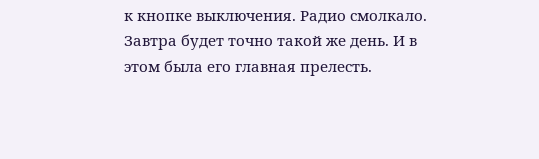к кнопке выключения. Радио смолкало. Завтра будет точно такой же день. И в этом была его главная прелесть.